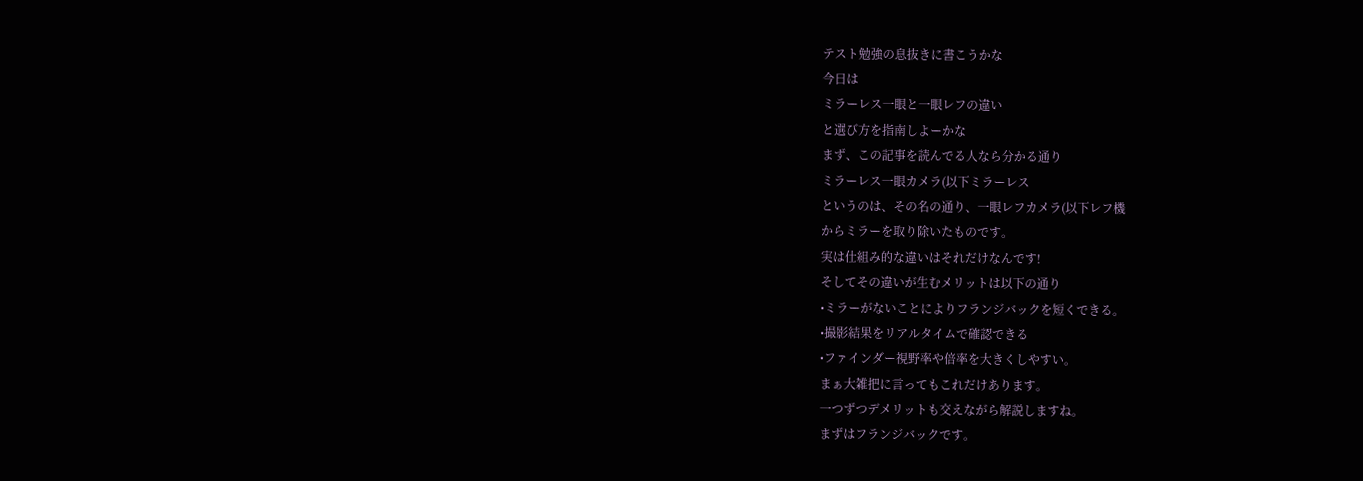テスト勉強の息抜きに書こうかな
今日は
ミラーレス一眼と一眼レフの違い
と選び方を指南しよーかな
まず、この記事を読んでる人なら分かる通り
ミラーレス一眼カメラ(以下ミラーレス
というのは、その名の通り、一眼レフカメラ(以下レフ機
からミラーを取り除いたものです。
実は仕組み的な違いはそれだけなんです!
そしてその違いが生むメリットは以下の通り
•ミラーがないことによりフランジバックを短くできる。
•撮影結果をリアルタイムで確認できる
•ファインダー視野率や倍率を大きくしやすい。
まぁ大雑把に言ってもこれだけあります。
一つずつデメリットも交えながら解説しますね。
まずはフランジバックです。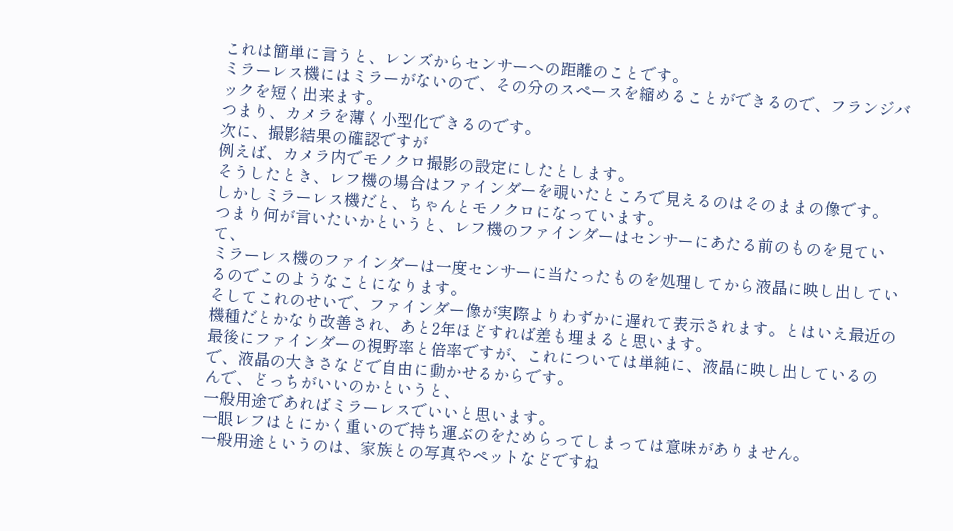これは簡単に言うと、レンズからセンサーへの距離のことです。
ミラーレス機にはミラーがないので、その分のスペースを縮めることができるので、フランジバックを短く出来ます。
つまり、カメラを薄く小型化できるのです。
次に、撮影結果の確認ですが
例えば、カメラ内でモノクロ撮影の設定にしたとします。
そうしたとき、レフ機の場合はファインダーを覗いたところで見えるのはそのままの像です。
しかしミラーレス機だと、ちゃんとモノクロになっています。
つまり何が言いたいかというと、レフ機のファインダーはセンサーにあたる前のものを見ていて、
ミラーレス機のファインダーは一度センサーに当たったものを処理してから液晶に映し出しているのでこのようなことになります。
そしてこれのせいで、ファインダー像が実際よりわずかに遅れて表示されます。とはいえ最近の機種だとかなり改善され、あと2年ほどすれば差も埋まると思います。
最後にファインダーの視野率と倍率ですが、これについては単純に、液晶に映し出しているので、液晶の大きさなどで自由に動かせるからです。
んで、どっちがいいのかというと、
一般用途であればミラーレスでいいと思います。
一眼レフはとにかく重いので持ち運ぶのをためらってしまっては意味がありません。
一般用途というのは、家族との写真やペットなどですね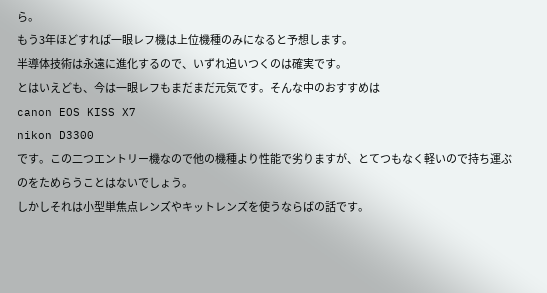ら。
もう3年ほどすれば一眼レフ機は上位機種のみになると予想します。
半導体技術は永遠に進化するので、いずれ追いつくのは確実です。
とはいえども、今は一眼レフもまだまだ元気です。そんな中のおすすめは
canon EOS KISS X7
nikon D3300
です。この二つエントリー機なので他の機種より性能で劣りますが、とてつもなく軽いので持ち運ぶのをためらうことはないでしょう。
しかしそれは小型単焦点レンズやキットレンズを使うならばの話です。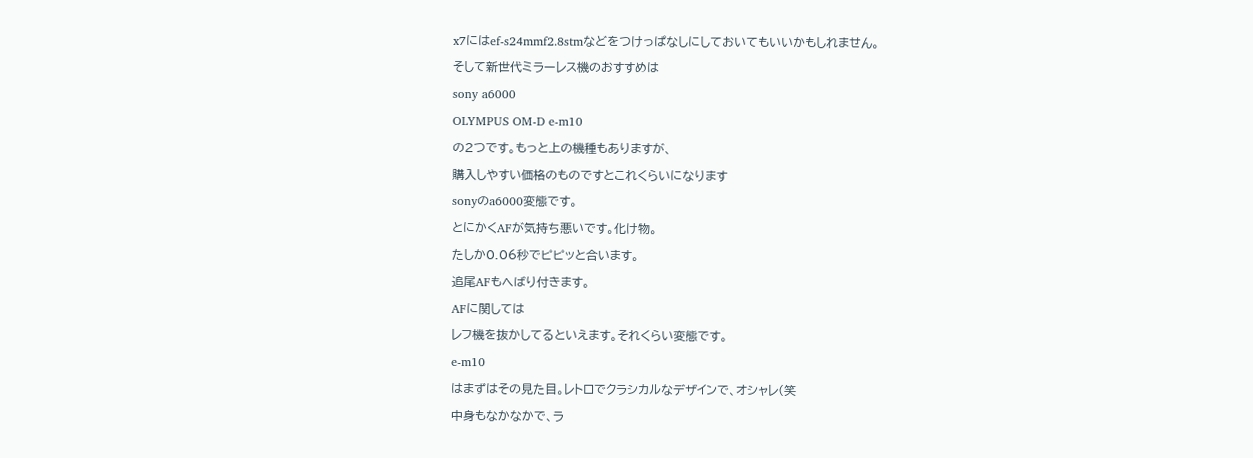x7にはef-s24mmf2.8stmなどをつけっぱなしにしておいてもいいかもしれません。
そして新世代ミラーレス機のおすすめは
sony a6000
OLYMPUS OM-D e-m10
の2つです。もっと上の機種もありますが、
購入しやすい価格のものですとこれくらいになります
sonyのa6000変態です。
とにかくAFが気持ち悪いです。化け物。
たしか0.06秒でピピッと合います。
追尾AFもへばり付きます。
AFに関しては
レフ機を抜かしてるといえます。それくらい変態です。
e-m10
はまずはその見た目。レトロでクラシカルなデザインで、オシャレ(笑
中身もなかなかで、ラ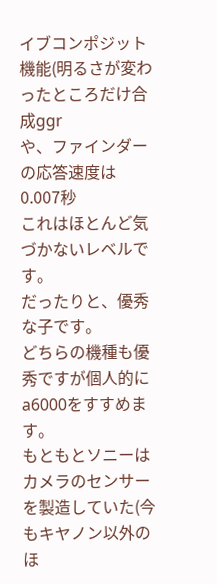イブコンポジット機能(明るさが変わったところだけ合成ggr
や、ファインダーの応答速度は0.007秒
これはほとんど気づかないレベルです。
だったりと、優秀な子です。
どちらの機種も優秀ですが個人的にa6000をすすめます。
もともとソニーはカメラのセンサーを製造していた(今もキヤノン以外のほ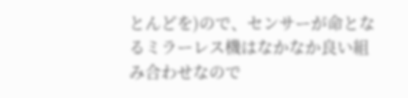とんどを)ので、センサーが命となるミラーレス機はなかなか良い組み合わせなので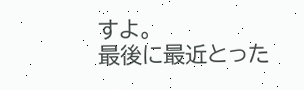すよ。
最後に最近とった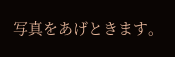写真をあげときます。